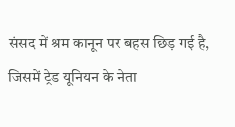संसद में श्रम कानून पर बहस छिड़ गई है, जिसमें ट्रेड यूनियन के नेता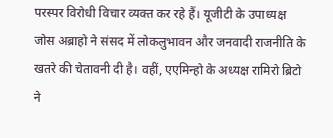परस्पर विरोधी विचार व्यक्त कर रहे हैं। यूजीटी के उपाध्यक्ष जोस अब्राहो ने संसद में लोकलुभावन और जनवादी राजनीति के खतरे की चेतावनी दी है। वहीं, एएमिन्हो के अध्यक्ष रामिरो ब्रिटो ने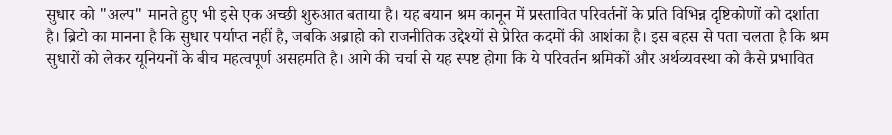सुधार को "अल्प" मानते हुए भी इसे एक अच्छी शुरुआत बताया है। यह बयान श्रम कानून में प्रस्तावित परिवर्तनों के प्रति विभिन्न दृष्टिकोणों को दर्शाता है। ब्रिटो का मानना है कि सुधार पर्याप्त नहीं है, जबकि अब्राहो को राजनीतिक उद्देश्यों से प्रेरित कदमों की आशंका है। इस बहस से पता चलता है कि श्रम सुधारों को लेकर यूनियनों के बीच महत्वपूर्ण असहमति है। आगे की चर्चा से यह स्पष्ट होगा कि ये परिवर्तन श्रमिकों और अर्थव्यवस्था को कैसे प्रभावित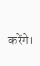करेंगे।